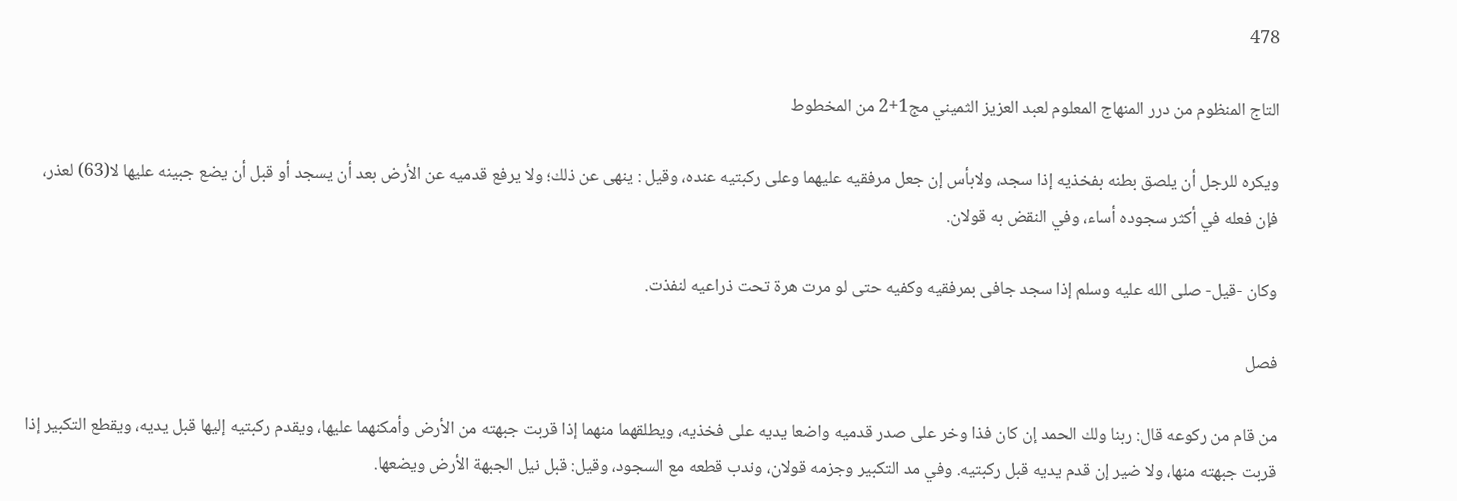478

التاج المنظوم من درر المنهاج المعلوم لعبد العزيز الثميني مج1+2 من المخطوط

ويكره للرجل أن يلصق بطنه بفخذيه إذا سجد، ولابأس إن جعل مرفقيه عليهما وعلى ركبتيه عنده، وقيل : ينهى عن ذلك؛ ولا يرفع قدميه عن الأرض بعد أن يسجد أو قبل أن يضع جبينه عليها لا(63) لعذر، فإن فعله في أكثر سجوده أساء، وفي النقض به قولان.

وكان -قيل- صلى الله عليه وسلم إذا سجد جافى بمرفقيه وكفيه حتى لو مرت هرة تحت ذراعيه لنفذت.

فصل

من قام من ركوعه قال: ربنا ولك الحمد إن كان فذا وخر على صدر قدميه واضعا يديه على فخذيه، ويطلقهما منهما إذا قربت جبهته من الأرض وأمكنهما عليها، ويقدم ركبتيه إليها قبل يديه، ويقطع التكبير إذا قربت جبهته منها، ولا ضير إن قدم يديه قبل ركبتيه. وفي مد التكبير وجزمه قولان، وندب قطعه مع السجود، وقيل: قبل نيل الجبهة الأرض ويضعها.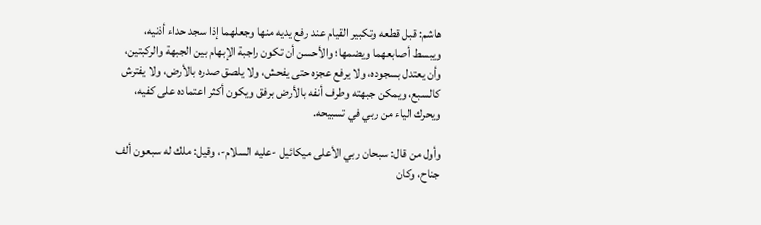هاشم: قبل قطعه وتكبير القيام عند رفع يديه منها وجعلهما إذا سجد حداء أذنيه، ويبسط أصابعهما ويضمها؛ والأحسن أن تكون راجبة الإبهام بين الجبهة والركبتين، وأن يعتدل بسجوده، ولا يرفع عجزه حتى يفحش، ولا يلصق صدره بالأرض، ولا يفترش كالسبع، ويمكن جبهته وطرف أنفه بالأرض برفق ويكون أكثر اعتماده على كفيه، ويحرك الياء من ربي في تسبيحه.

وأول من قال: سبحان ربي الأعلى ميكائيل -عليه السلام-، وقيل: ملك له سبعون ألف جناح، وكان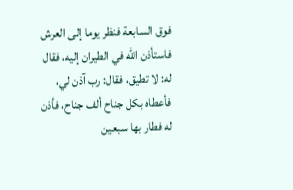فوق السابعة فنظر يوما إلى العرش فاستأذن الله في الطيران إليه، فقال له: لا تطيق، فقال: رب آذن لي، فأعطاه بكل جناح ألف جناح، فأذن له فطار بها سبعين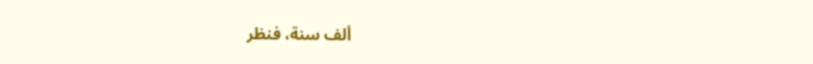ألف سنة، فنظر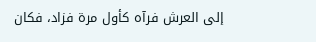إلى العرش فرآه كأول مرة فزاد، فكان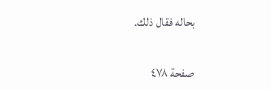بحاله فقال ذلك.

صفحة ٤٧٨